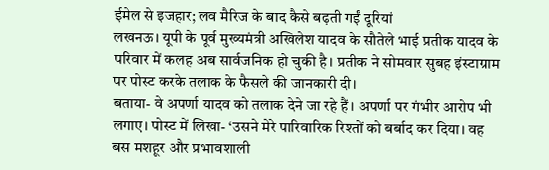ईमेल से इजहार; लव मैरिज के बाद कैसे बढ़ती गईं दूरियां
लखनऊ। यूपी के पूर्व मुख्यमंत्री अखिलेश यादव के सौतेले भाई प्रतीक यादव के परिवार में कलह अब सार्वजनिक हो चुकी है। प्रतीक ने सोमवार सुबह इंस्टाग्राम पर पोस्ट करके तलाक के फैसले की जानकारी दी।
बताया- वे अपर्णा यादव को तलाक देने जा रहे हैं। अपर्णा पर गंभीर आरोप भी लगाए। पोस्ट में लिखा- ‘उसने मेरे पारिवारिक रिश्तों को बर्बाद कर दिया। वह बस मशहूर और प्रभावशाली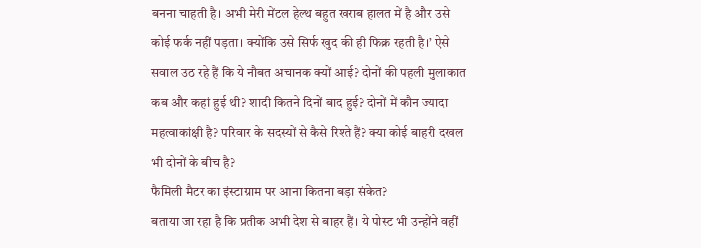बनना चाहती है। अभी मेरी मेंटल हेल्थ बहुत खराब हालत में है और उसे कोई फर्क नहीं पड़ता। क्योंकि उसे सिर्फ खुद की ही फिक्र रहती है।’ ऐसे सवाल उठ रहे हैं कि ये नौबत अचानक क्यों आई? दोनों की पहली मुलाकात कब और कहां हुई थी? शादी कितने दिनों बाद हुई? दोनों में कौन ज्यादा महत्वाकांक्षी है? परिवार के सदस्यों से कैसे रिश्ते हैं? क्या कोई बाहरी दखल भी दोनों के बीच है?
फैमिली मैटर का इंस्टाग्राम पर आना कितना बड़ा संकेत?
बताया जा रहा है कि प्रतीक अभी देश से बाहर हैं। ये पोस्ट भी उन्होंने वहीं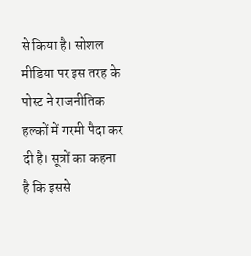से किया है। सोशल मीडिया पर इस तरह के पोस्ट ने राजनीतिक हल्कों में गरमी पैदा कर दी है। सूत्रों का कहना है कि इससे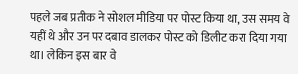पहले जब प्रतीक ने सोशल मीडिया पर पोस्ट किया था, उस समय वे यहीं थे और उन पर दबाव डालकर पोस्ट को डिलीट करा दिया गया था। लेकिन इस बार वे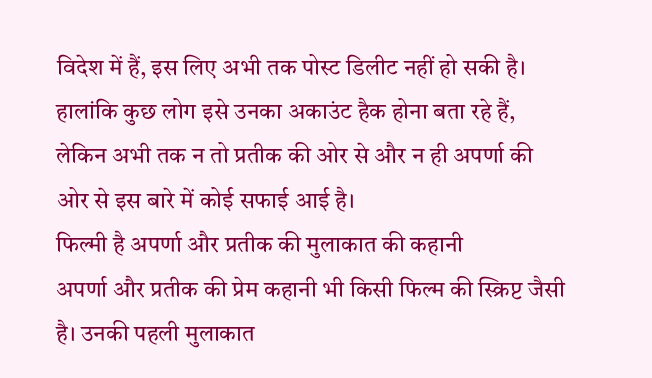विदेश में हैं, इस लिए अभी तक पोस्ट डिलीट नहीं हो सकी है। हालांकि कुछ लोग इसे उनका अकाउंट हैक होना बता रहे हैं, लेकिन अभी तक न तो प्रतीक की ओर से और न ही अपर्णा की ओर से इस बारे में कोई सफाई आई है।
फिल्मी है अपर्णा और प्रतीक की मुलाकात की कहानी
अपर्णा और प्रतीक की प्रेम कहानी भी किसी फिल्म की स्क्रिप्ट जैसी है। उनकी पहली मुलाकात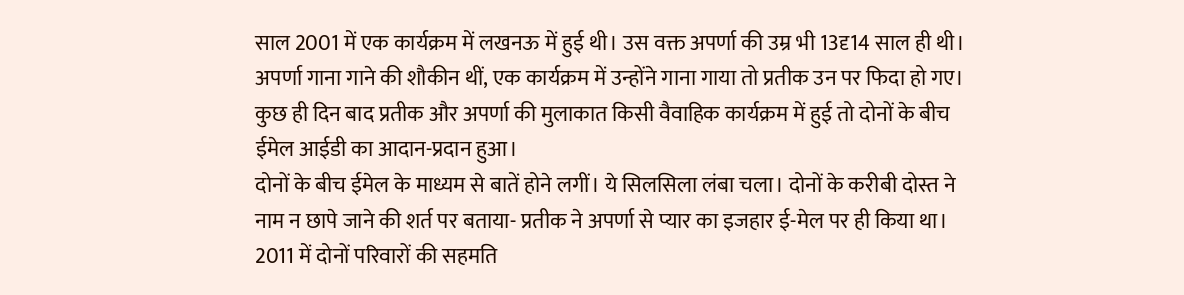साल 2001 में एक कार्यक्रम में लखनऊ में हुई थी। उस वक्त अपर्णा की उम्र भी 13दृ14 साल ही थी। अपर्णा गाना गाने की शौकीन थीं, एक कार्यक्रम में उन्होंने गाना गाया तो प्रतीक उन पर फिदा हो गए। कुछ ही दिन बाद प्रतीक और अपर्णा की मुलाकात किसी वैवाहिक कार्यक्रम में हुई तो दोनों के बीच ईमेल आईडी का आदान-प्रदान हुआ।
दोनों के बीच ईमेल के माध्यम से बातें होने लगीं। ये सिलसिला लंबा चला। दोनों के करीबी दोस्त ने नाम न छापे जाने की शर्त पर बताया- प्रतीक ने अपर्णा से प्यार का इजहार ई-मेल पर ही किया था। 2011 में दोनों परिवारों की सहमति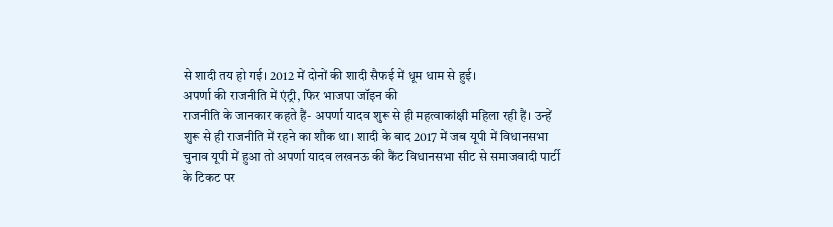से शादी तय हो गई। 2012 में दोनों की शादी सैफई में धूम धाम से हुई।
अपर्णा की राजनीति में एंट्री, फिर भाजपा जॉइन की
राजनीति के जानकार कहते हैं- अपर्णा यादव शुरू से ही महत्वाकांक्षी महिला रही हैं। उन्हें शुरू से ही राजनीति में रहने का शौक था। शादी के बाद 2017 में जब यूपी में विधानसभा चुनाव यूपी में हुआ तो अपर्णा यादव लखनऊ की कैंट विधानसभा सीट से समाजवादी पार्टी के टिकट पर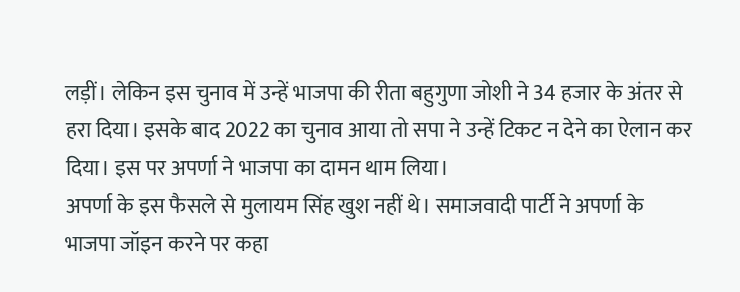लड़ीं। लेकिन इस चुनाव में उन्हें भाजपा की रीता बहुगुणा जोशी ने 34 हजार के अंतर से हरा दिया। इसके बाद 2022 का चुनाव आया तो सपा ने उन्हें टिकट न देने का ऐलान कर दिया। इस पर अपर्णा ने भाजपा का दामन थाम लिया।
अपर्णा के इस फैसले से मुलायम सिंह खुश नहीं थे। समाजवादी पार्टी ने अपर्णा के भाजपा जॉइन करने पर कहा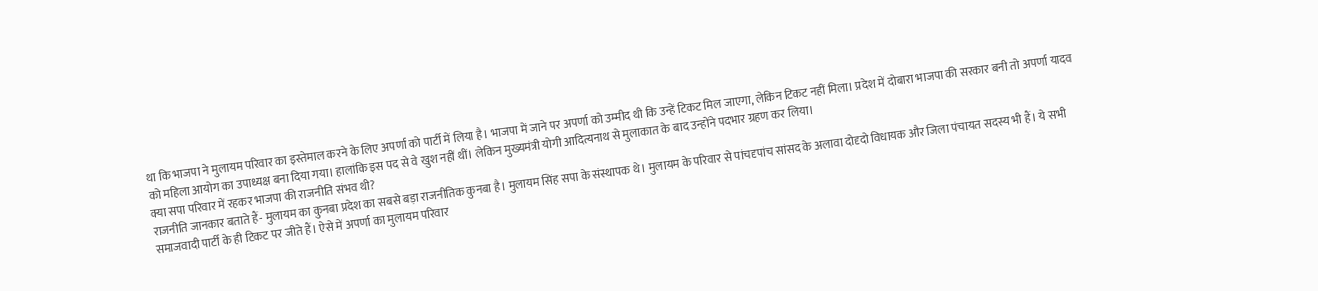था कि भाजपा ने मुलायम परिवार का इस्तेमाल करने के लिए अपर्णा को पार्टी में लिया है। भाजपा में जाने पर अपर्णा को उम्मीद थी कि उन्हें टिकट मिल जाएगा, लेकिन टिकट नहीं मिला। प्रदेश में दोबारा भाजपा की सरकार बनी तो अपर्णा यादव को महिला आयोग का उपाध्यक्ष बना दिया गया। हालांकि इस पद से वे खुश नहीं थीं। लेकिन मुख्यमंत्री योगी आदित्यनाथ से मुलाकात के बाद उन्होंने पदभार ग्रहण कर लिया।
क्या सपा परिवार में रहकर भाजपा की राजनीति संभव थी?
राजनीति जानकार बताते हैं- मुलायम का कुनबा प्रदेश का सबसे बड़ा राजनीतिक कुनबा है। मुलायम सिंह सपा के संस्थापक थे। मुलायम के परिवार से पांचदृपांच सांसद के अलावा दोदृदो विधायक और जिला पंचायत सदस्य भी हैं। ये सभी समाजवादी पार्टी के ही टिकट पर जीते हैं। ऐसे में अपर्णा का मुलायम परिवार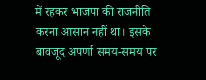में रहकर भाजपा की राजनीति करना आसान नहीं था। इसके बावजूद अपर्णा समय-समय पर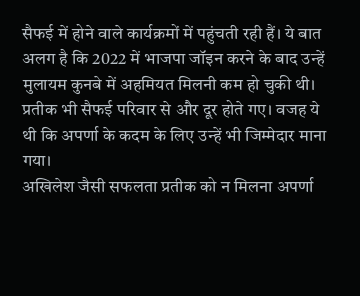सैफई में होने वाले कार्यक्रमों में पहुंचती रही हैं। ये बात अलग है कि 2022 में भाजपा जॉइन करने के बाद उन्हें मुलायम कुनबे में अहमियत मिलनी कम हो चुकी थी। प्रतीक भी सैफई परिवार से और दूर होते गए। वजह ये थी कि अपर्णा के कदम के लिए उन्हें भी जिम्मेदार माना गया।
अखिलेश जैसी सफलता प्रतीक को न मिलना अपर्णा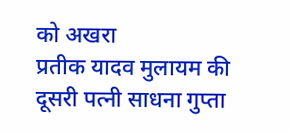को अखरा
प्रतीक यादव मुलायम की दूसरी पत्नी साधना गुप्ता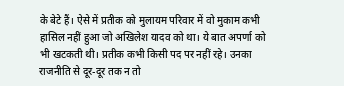के बेटे हैं। ऐसे में प्रतीक को मुलायम परिवार में वो मुकाम कभी हासिल नहीं हुआ जो अखिलेश यादव को था। ये बात अपर्णा को भी खटकती थी। प्रतीक कभी किसी पद पर नहीं रहे। उनका राजनीति से दूर-दूर तक न तो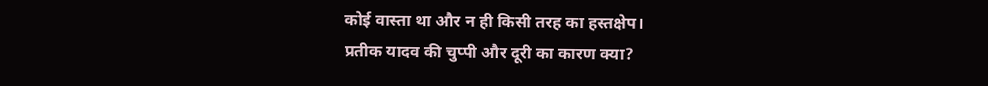कोई वास्ता था और न ही किसी तरह का हस्तक्षेप।
प्रतीक यादव की चुप्पी और दूरी का कारण क्या?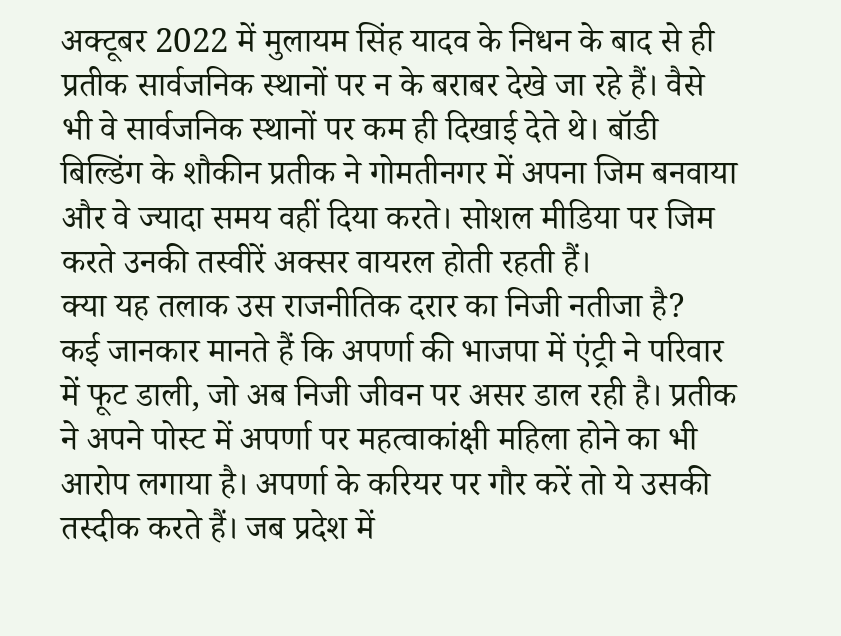अक्टूबर 2022 में मुलायम सिंह यादव के निधन के बाद से ही प्रतीक सार्वजनिक स्थानों पर न के बराबर देखे जा रहे हैं। वैसे भी वे सार्वजनिक स्थानों पर कम ही दिखाई देते थे। बॉडी बिल्डिंग के शौकीन प्रतीक ने गोमतीनगर में अपना जिम बनवाया और वे ज्यादा समय वहीं दिया करते। सोशल मीडिया पर जिम करते उनकी तस्वीरें अक्सर वायरल होती रहती हैं।
क्या यह तलाक उस राजनीतिक दरार का निजी नतीजा है?
कई जानकार मानते हैं कि अपर्णा की भाजपा में एंट्री ने परिवार में फूट डाली, जो अब निजी जीवन पर असर डाल रही है। प्रतीक ने अपने पोस्ट में अपर्णा पर महत्वाकांक्षी महिला होने का भी आरोप लगाया है। अपर्णा के करियर पर गौर करें तो ये उसकी तस्दीक करते हैं। जब प्रदेश में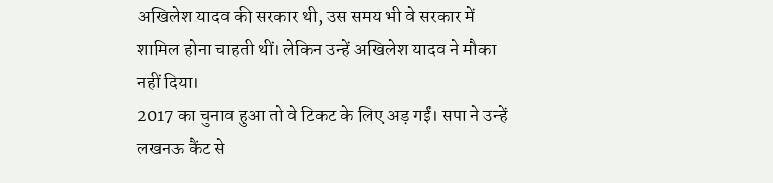अखिलेश यादव की सरकार थी, उस समय भी वे सरकार में शामिल होना चाहती थीं। लेकिन उन्हें अखिलेश यादव ने मौका नहीं दिया।
2017 का चुनाव हुआ तो वे टिकट के लिए अड़ गईं। सपा ने उन्हें लखनऊ कैंट से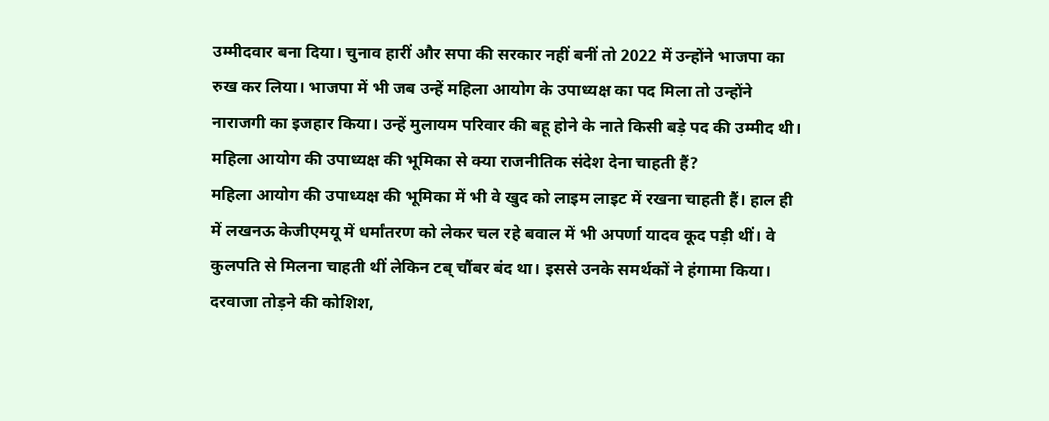उम्मीदवार बना दिया। चुनाव हारीं और सपा की सरकार नहीं बनीं तो 2022 में उन्होंने भाजपा का रुख कर लिया। भाजपा में भी जब उन्हें महिला आयोग के उपाध्यक्ष का पद मिला तो उन्होंने नाराजगी का इजहार किया। उन्हें मुलायम परिवार की बहू होने के नाते किसी बड़े पद की उम्मीद थी।
महिला आयोग की उपाध्यक्ष की भूमिका से क्या राजनीतिक संदेश देना चाहती हैं?
महिला आयोग की उपाध्यक्ष की भूमिका में भी वे खुद को लाइम लाइट में रखना चाहती हैं। हाल ही में लखनऊ केजीएमयू में धर्मांतरण को लेकर चल रहे बवाल में भी अपर्णा यादव कूद पड़ी थीं। वे कुलपति से मिलना चाहती थीं लेकिन टब् चौंबर बंद था। इससे उनके समर्थकों ने हंगामा किया। दरवाजा तोड़ने की कोशिश,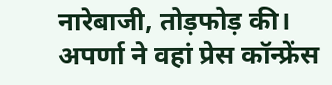नारेबाजी, तोड़फोड़ की। अपर्णा ने वहां प्रेस कॉन्फ्रेंस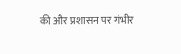की और प्रशासन पर गंभीर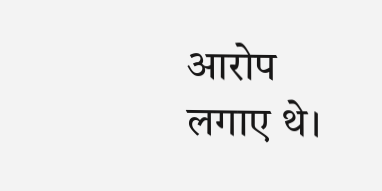आरोप लगाए थे।